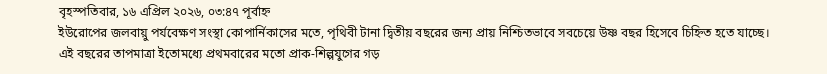বৃহস্পতিবার, ১৬ এপ্রিল ২০২৬, ০৩:৪৭ পূর্বাহ্ন
ইউরোপের জলবায়ু পর্যবেক্ষণ সংস্থা কোপার্নিকাসের মতে, পৃথিবী টানা দ্বিতীয় বছরের জন্য প্রায় নিশ্চিতভাবে সবচেয়ে উষ্ণ বছর হিসেবে চিহ্নিত হতে যাচ্ছে। এই বছরের তাপমাত্রা ইতোমধ্যে প্রথমবারের মতো প্রাক-শিল্পযুগের গড়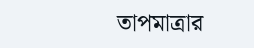তাপমাত্রার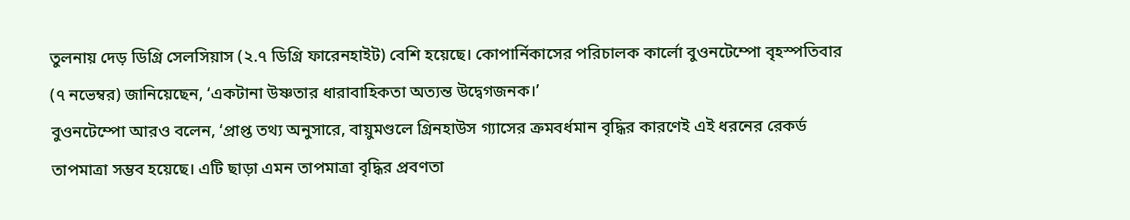তুলনায় দেড় ডিগ্রি সেলসিয়াস (২.৭ ডিগ্রি ফারেনহাইট) বেশি হয়েছে। কোপার্নিকাসের পরিচালক কার্লো বুওনটেম্পো বৃহস্পতিবার (৭ নভেম্বর) জানিয়েছেন, ‘একটানা উষ্ণতার ধারাবাহিকতা অত্যন্ত উদ্বেগজনক।’
বুওনটেম্পো আরও বলেন, ‘প্রাপ্ত তথ্য অনুসারে, বায়ুমণ্ডলে গ্রিনহাউস গ্যাসের ক্রমবর্ধমান বৃদ্ধির কারণেই এই ধরনের রেকর্ড তাপমাত্রা সম্ভব হয়েছে। এটি ছাড়া এমন তাপমাত্রা বৃদ্ধির প্রবণতা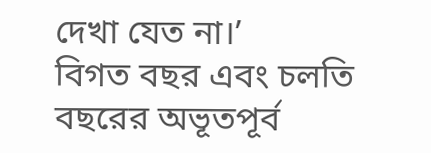দেখা যেত না।’
বিগত বছর এবং চলতি বছরের অভূতপূর্ব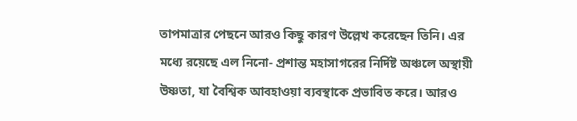তাপমাত্রার পেছনে আরও কিছু কারণ উল্লেখ করেছেন তিনি। এর মধ্যে রয়েছে এল নিনো- প্রশান্ত মহাসাগরের নির্দিষ্ট অঞ্চলে অস্থায়ী উষ্ণতা, যা বৈশ্বিক আবহাওয়া ব্যবস্থাকে প্রভাবিত করে। আরও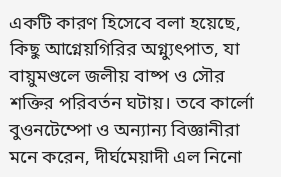একটি কারণ হিসেবে বলা হয়েছে, কিছু আগ্নেয়গিরির অগ্ন্যুৎপাত, যা বায়ুমণ্ডলে জলীয় বাষ্প ও সৌর শক্তির পরিবর্তন ঘটায়। তবে কার্লো বুওনটেম্পো ও অন্যান্য বিজ্ঞানীরা মনে করেন, দীর্ঘমেয়াদী এল নিনো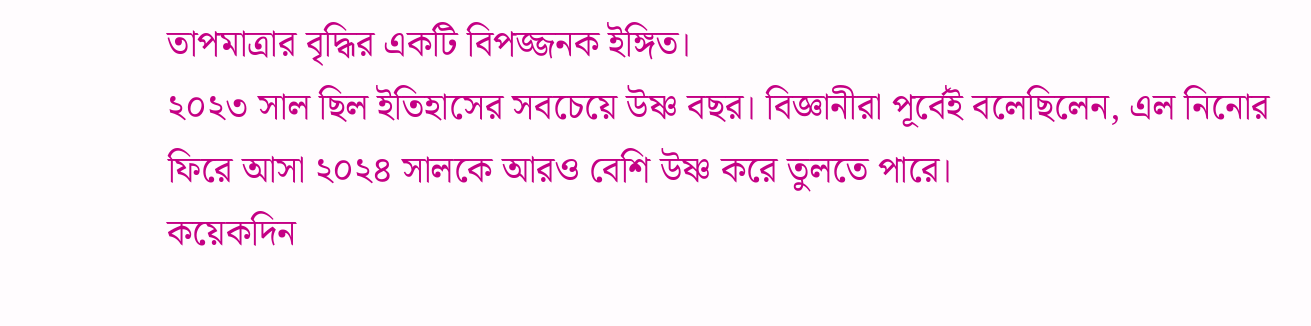তাপমাত্রার বৃদ্ধির একটি বিপজ্জনক ইঙ্গিত।
২০২৩ সাল ছিল ইতিহাসের সবচেয়ে উষ্ণ বছর। বিজ্ঞানীরা পূর্বেই বলেছিলেন, এল নিনোর ফিরে আসা ২০২৪ সালকে আরও বেশি উষ্ণ করে তুলতে পারে।
কয়েকদিন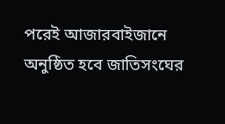পরেই আজারবাইজানে অনুষ্ঠিত হবে জাতিসংঘের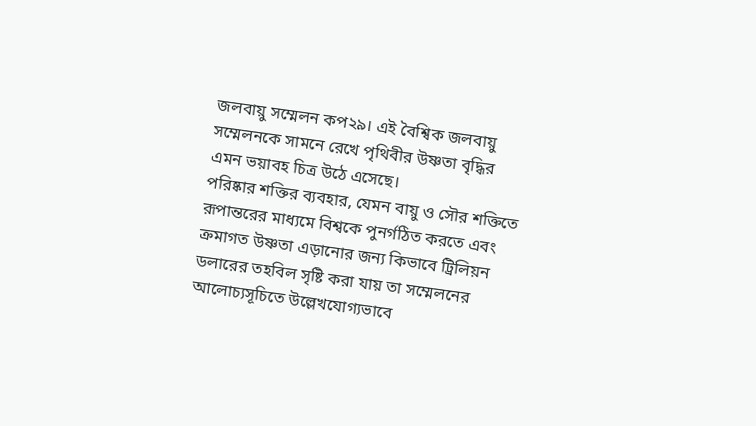জলবায়ু সম্মেলন কপ২৯। এই বৈশ্বিক জলবায়ু সম্মেলনকে সামনে রেখে পৃথিবীর উষ্ণতা বৃদ্ধির এমন ভয়াবহ চিত্র উঠে এসেছে।
পরিষ্কার শক্তির ব্যবহার, যেমন বায়ু ও সৌর শক্তিতে রূপান্তরের মাধ্যমে বিশ্বকে পুনর্গঠিত করতে এবং ক্রমাগত উষ্ণতা এড়ানোর জন্য কিভাবে ট্রিলিয়ন ডলারের তহবিল সৃষ্টি করা যায় তা সম্মেলনের আলোচ্যসূচিতে উল্লেখযোগ্যভাবে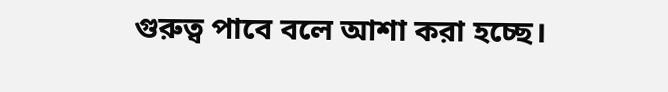গুরুত্ব পাবে বলে আশা করা হচ্ছে।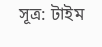সূত্র: টাইম